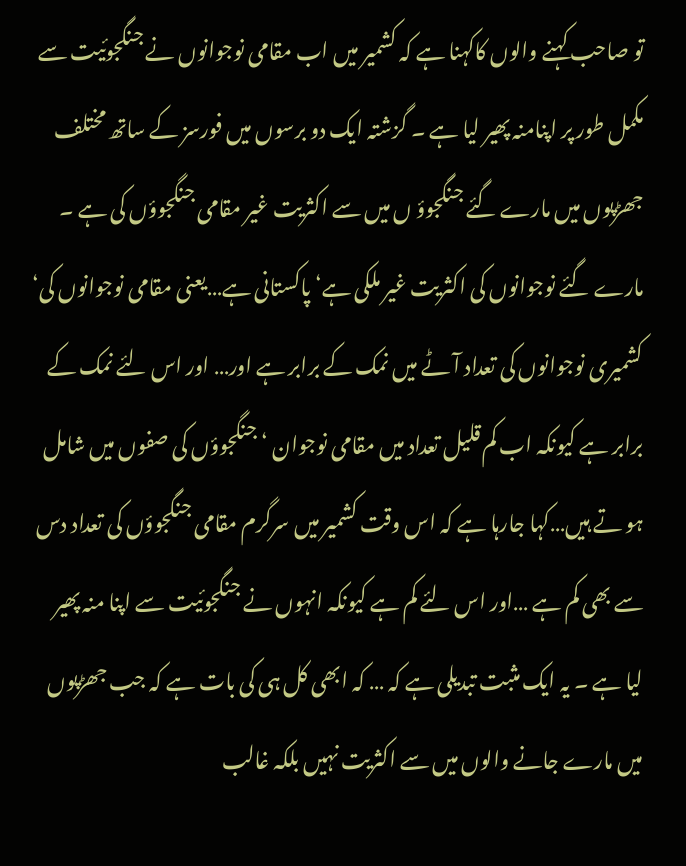تو صاحب کہنے والوں کاکہنا ہے کہ کشمیر میں اب مقامی نوجوانوں نے جنگجوئیت سے مکمل طور پر اپنامنہ پھیر لیا ہے ۔ گزشتہ ایک دو برسوں میں فورسز کے ساتھ مختلف جھڑپوں میں مارے گئے جنگجوؤ ں میں سے اکثریت غیر مقامی جنگجوؤں کی ہے ۔ مارے گئے نوجوانوں کی اکثریت غیر ملکی ہے‘ پاکستانی ہے…یعنی مقامی نوجوانوں کی‘ کشمیری نوجوانوں کی تعداد آٹے میں نمک کے برابر ہے اور… اور اس لئے نمک کے برابر ہے کیونکہ اب کم قلیل تعداد میں مقامی نوجوان ‘ جنگجوؤں کی صفوں میں شامل ہو تے ہیں…کہا جارہا ہے کہ اس وقت کشمیر میں سرگرم مقامی جنگجوؤں کی تعداد دس سے بھی کم ہے …اور اس لئے کم ہے کیونکہ انہوں نے جنگجوئیت سے اپنا منہ پھیر لیا ہے ۔ یہ ایک مثبت تبدیلی ہے کہ … کہ ابھی کل ہی کی بات ہے کہ جب جھڑپوں میں مارے جانے والوں میں سے اکثریت نہیں بلکہ غالب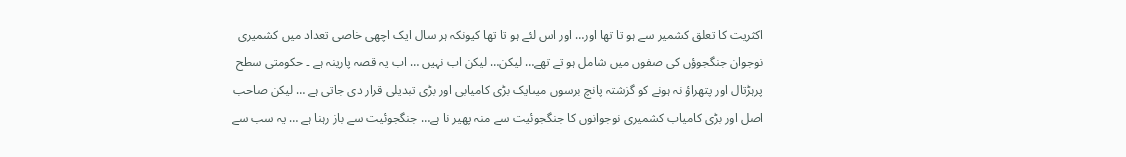اکثریت کا تعلق کشمیر سے ہو تا تھا اور… اور اس لئے ہو تا تھا کیونکہ ہر سال ایک اچھی خاصی تعداد میں کشمیری نوجوان جنگجوؤں کی صفوں میں شامل ہو تے تھے… لیکن… لیکن اب نہیں … اب یہ قصہ پارینہ ہے ۔ حکومتی سطح پرہڑتال اور پتھراؤ نہ ہونے کو گزشتہ پانچ برسوں میںایک بڑی کامیابی اور بڑی تبدیلی قرار دی جاتی ہے … لیکن صاحب اصل اور بڑی کامیاب کشمیری نوجوانوں کا جنگجوئیت سے منہ پھیر نا ہے… جنگجوئیت سے باز رہنا ہے … یہ سب سے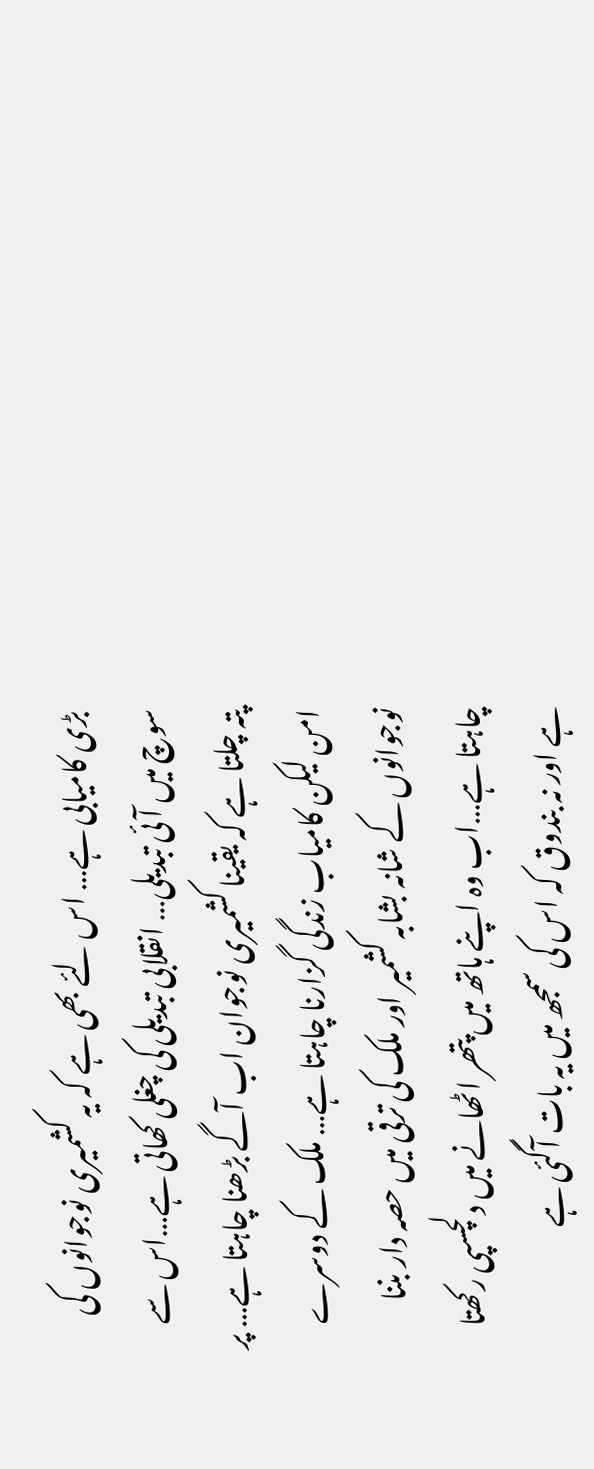بڑی کامیابی ہے… اس لئے بھی ہے کہ یہ کشمیری نوجوانوں کی سوچ میں آئی تبدیلی… انقلابی تبدیلی کی چغلی کھاتی ہے…اس سے پتہ چلتا ہے کہ یقینا کشمیری نوجوان اب آگے بڑھنا چاہتا ہے… پر امن لیکن کامیاب زندگی گزارنا چاہتا ہے… ملک کے دوسرے نوجوانوں کے شانہ بشابہ کشمیر اور ملک کی ترقی میں حصہ دار بننا چاہتا ہے…اب وہ اپنے ہاتھ میں پتھر اٹھانے میں دلچسپی رکھتا ہے اور نہ بندوق کہ اس کی سمجھ میں یہ بات آگئی ہے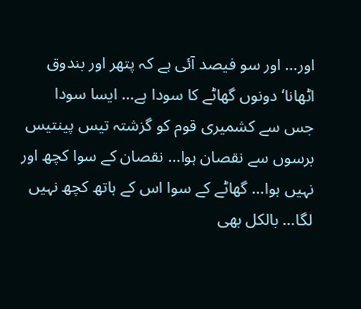اور… اور سو فیصد آئی ہے کہ پتھر اور بندوق اٹھانا‘ دونوں گھاٹے کا سودا ہے… ایسا سودا جس سے کشمیری قوم کو گزشتہ تیس پینتیس برسوں سے نقصان ہوا… نقصان کے سوا کچھ اور نہیں ہوا… گھاٹے کے سوا اس کے ہاتھ کچھ نہیں لگا… بالکل بھی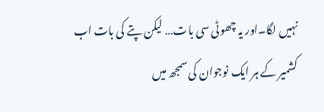نہیں لگا۔اور یہ چھوٹی سی بات… لیکن پتے کی بات اب کشمیر کے ہر ایک نوجوان کی سمجھ میں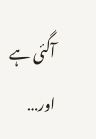آگئی ہے اور…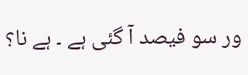ور سو فیصد آ گئی ہے ۔ ہے نا؟